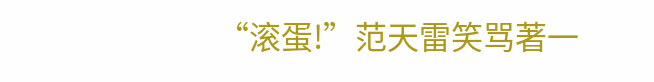“滚蛋!”范天雷笑骂著一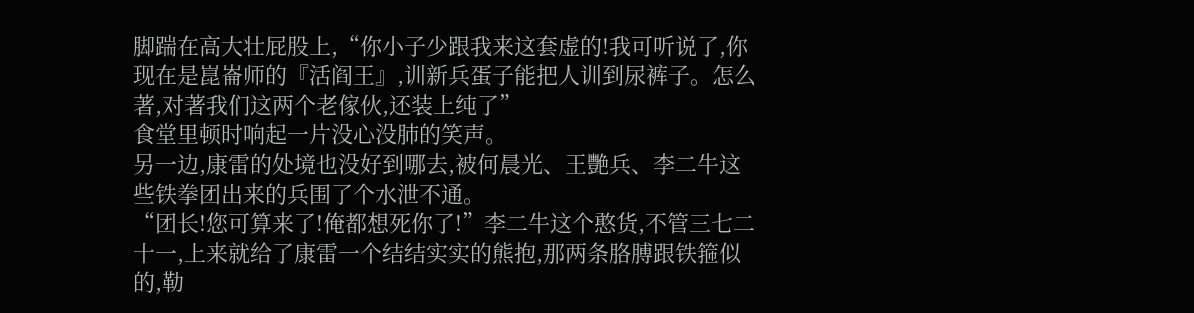脚踹在高大壮屁股上,“你小子少跟我来这套虚的!我可听说了,你现在是崑崙师的『活阎王』,训新兵蛋子能把人训到尿裤子。怎么著,对著我们这两个老傢伙,还装上纯了”
食堂里顿时响起一片没心没肺的笑声。
另一边,康雷的处境也没好到哪去,被何晨光、王艷兵、李二牛这些铁拳团出来的兵围了个水泄不通。
“团长!您可算来了!俺都想死你了!”李二牛这个憨货,不管三七二十一,上来就给了康雷一个结结实实的熊抱,那两条胳膊跟铁箍似的,勒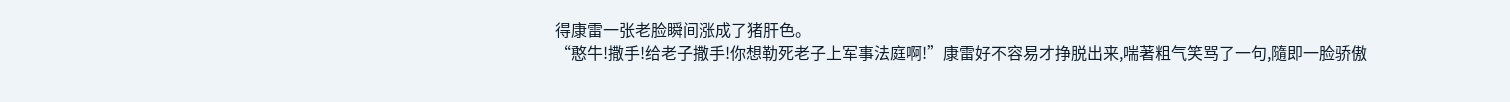得康雷一张老脸瞬间涨成了猪肝色。
“憨牛!撒手!给老子撒手!你想勒死老子上军事法庭啊!”康雷好不容易才挣脱出来,喘著粗气笑骂了一句,隨即一脸骄傲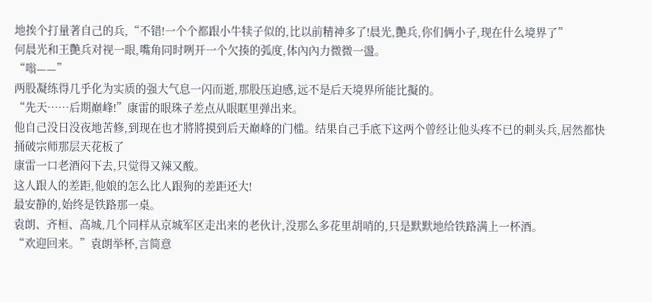地挨个打量著自己的兵,“不错!一个个都跟小牛犊子似的,比以前精神多了!晨光,艷兵,你们俩小子,现在什么境界了”
何晨光和王艷兵对视一眼,嘴角同时咧开一个欠揍的弧度,体內內力微微一盪。
“嗡——”
两股凝练得几乎化为实质的强大气息一闪而逝,那股压迫感,远不是后天境界所能比擬的。
“先天……后期巔峰!”康雷的眼珠子差点从眼眶里弹出来。
他自己没日没夜地苦修,到现在也才將將摸到后天巔峰的门槛。结果自己手底下这两个曾经让他头疼不已的刺头兵,居然都快捅破宗师那层天花板了
康雷一口老酒闷下去,只觉得又辣又酸。
这人跟人的差距,他娘的怎么比人跟狗的差距还大!
最安静的,始终是铁路那一桌。
袁朗、齐桓、高城,几个同样从京城军区走出来的老伙计,没那么多花里胡哨的,只是默默地给铁路满上一杯酒。
“欢迎回来。”袁朗举杯,言简意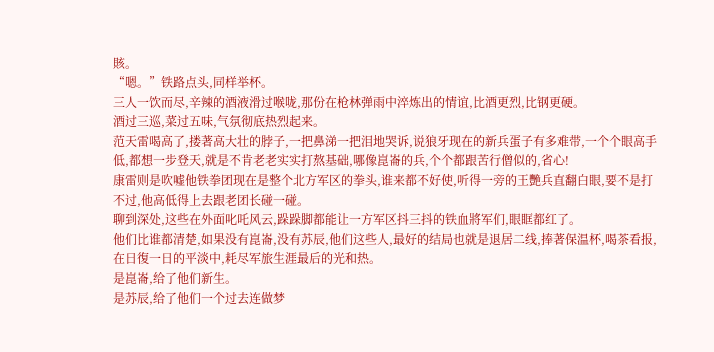賅。
“嗯。”铁路点头,同样举杯。
三人一饮而尽,辛辣的酒液滑过喉咙,那份在枪林弹雨中淬炼出的情谊,比酒更烈,比钢更硬。
酒过三巡,菜过五味,气氛彻底热烈起来。
范天雷喝高了,搂著高大壮的脖子,一把鼻涕一把泪地哭诉,说狼牙现在的新兵蛋子有多难带,一个个眼高手低,都想一步登天,就是不肯老老实实打熬基础,哪像崑崙的兵,个个都跟苦行僧似的,省心!
康雷则是吹嘘他铁拳团现在是整个北方军区的拳头,谁来都不好使,听得一旁的王艷兵直翻白眼,要不是打不过,他高低得上去跟老团长碰一碰。
聊到深处,这些在外面叱吒风云,跺跺脚都能让一方军区抖三抖的铁血將军们,眼眶都红了。
他们比谁都清楚,如果没有崑崙,没有苏辰,他们这些人,最好的结局也就是退居二线,捧著保温杯,喝茶看报,在日復一日的平淡中,耗尽军旅生涯最后的光和热。
是崑崙,给了他们新生。
是苏辰,给了他们一个过去连做梦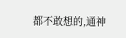都不敢想的,通神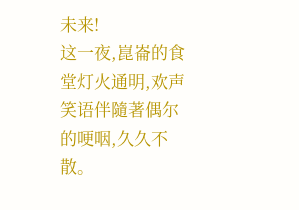未来!
这一夜,崑崙的食堂灯火通明,欢声笑语伴隨著偶尔的哽咽,久久不散。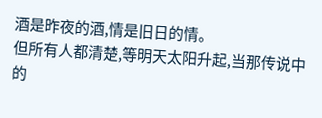酒是昨夜的酒,情是旧日的情。
但所有人都清楚,等明天太阳升起,当那传说中的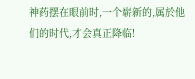神药摆在眼前时,一个崭新的,属於他们的时代,才会真正降临!